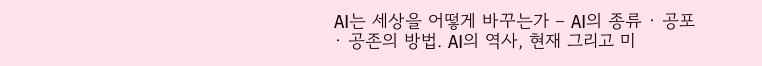AI는 세상을 어떻게 바꾸는가 – AI의 종류 · 공포 · 공존의 방법. AI의 역사, 현재 그리고 미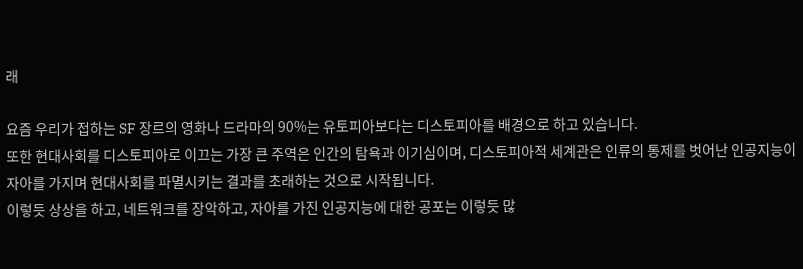래

요즘 우리가 접하는 SF 장르의 영화나 드라마의 90%는 유토피아보다는 디스토피아를 배경으로 하고 있습니다.
또한 현대사회를 디스토피아로 이끄는 가장 큰 주역은 인간의 탐욕과 이기심이며, 디스토피아적 세계관은 인류의 통제를 벗어난 인공지능이 자아를 가지며 현대사회를 파멸시키는 결과를 초래하는 것으로 시작됩니다.
이렇듯 상상을 하고, 네트워크를 장악하고, 자아를 가진 인공지능에 대한 공포는 이렇듯 많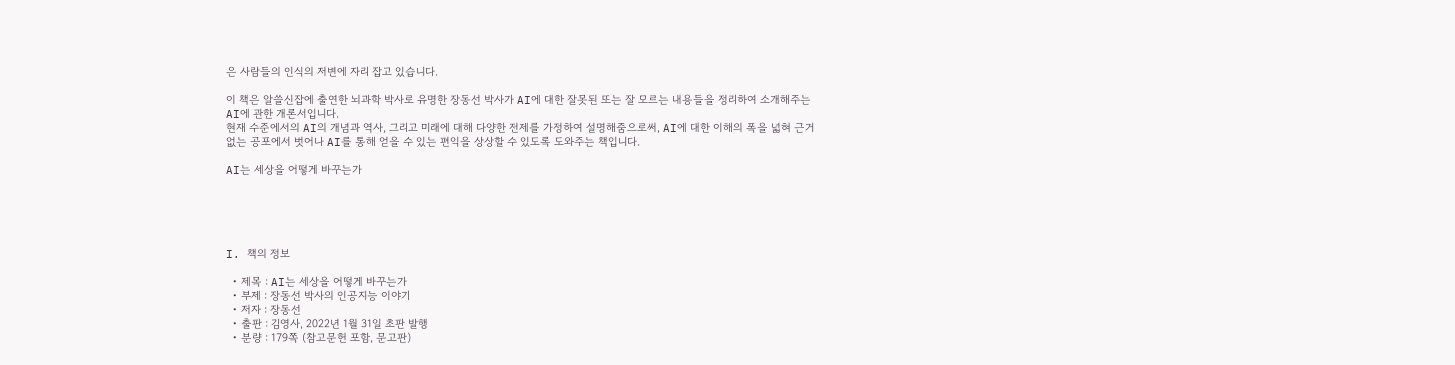은 사람들의 인식의 저변에 자리 잡고 있습니다.

이 책은 알쓸신잡에 출연한 뇌과학 박사로 유명한 장동선 박사가 AI에 대한 잘못된 또는 잘 모르는 내용들을 정리하여 소개해주는 AI에 관한 개론서입니다.
현재 수준에서의 AI의 개념과 역사, 그리고 미래에 대해 다양한 전제를 가정하여 설명해줌으로써, AI에 대한 이해의 폭을 넓혀 근거 없는 공포에서 벗어나 AI를 통해 얻을 수 있는 편익을 상상할 수 있도록 도와주는 책입니다.

AI는 세상을 어떻게 바꾸는가





I. 책의 정보

  • 제목 : AI는 세상을 어떻게 바꾸는가
  • 부제 : 장동선 박사의 인공지능 이야기
  • 저자 : 장동선
  • 출판 : 김영사, 2022년 1월 31일 초판 발행
  • 분량 : 179쪽 (참고문헌 포함, 문고판)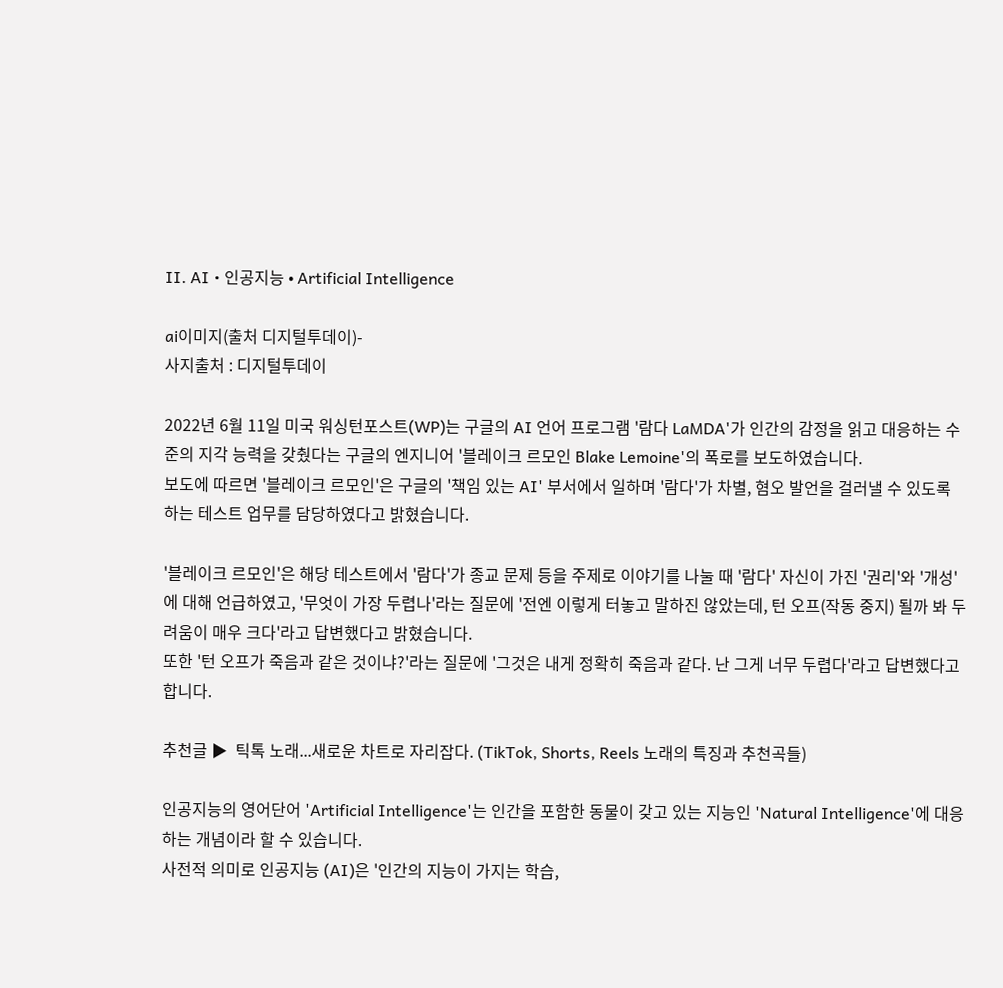II. AI • 인공지능 • Artificial Intelligence

ai이미지(출처 디지털투데이)-
사지출처 : 디지털투데이

2022년 6월 11일 미국 워싱턴포스트(WP)는 구글의 AI 언어 프로그램 '람다 LaMDA'가 인간의 감정을 읽고 대응하는 수준의 지각 능력을 갖췄다는 구글의 엔지니어 '블레이크 르모인 Blake Lemoine'의 폭로를 보도하였습니다.
보도에 따르면 '블레이크 르모인'은 구글의 '책임 있는 AI' 부서에서 일하며 '람다'가 차별, 혐오 발언을 걸러낼 수 있도록 하는 테스트 업무를 담당하였다고 밝혔습니다.

'블레이크 르모인'은 해당 테스트에서 '람다'가 종교 문제 등을 주제로 이야기를 나눌 때 '람다' 자신이 가진 '권리'와 '개성'에 대해 언급하였고, '무엇이 가장 두렵나'라는 질문에 '전엔 이렇게 터놓고 말하진 않았는데, 턴 오프(작동 중지) 될까 봐 두려움이 매우 크다'라고 답변했다고 밝혔습니다.
또한 '턴 오프가 죽음과 같은 것이냐?'라는 질문에 '그것은 내게 정확히 죽음과 같다. 난 그게 너무 두렵다'라고 답변했다고 합니다.

추천글 ▶  틱톡 노래...새로운 차트로 자리잡다. (TikTok, Shorts, Reels 노래의 특징과 추천곡들)

인공지능의 영어단어 'Artificial Intelligence'는 인간을 포함한 동물이 갖고 있는 지능인 'Natural Intelligence'에 대응하는 개념이라 할 수 있습니다.
사전적 의미로 인공지능 (AI)은 '인간의 지능이 가지는 학습,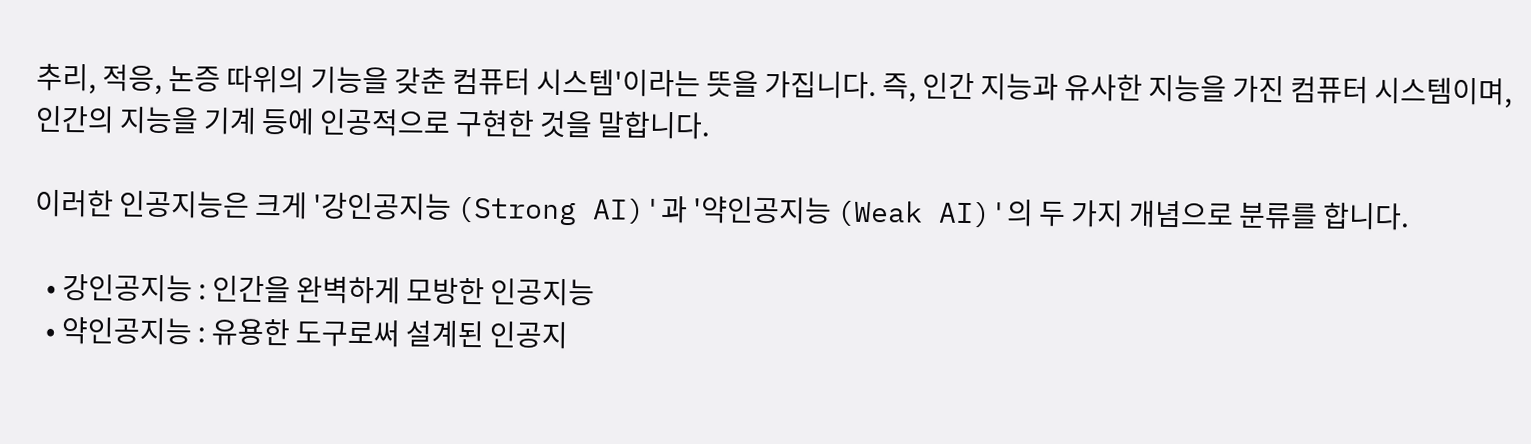추리, 적응, 논증 따위의 기능을 갖춘 컴퓨터 시스템'이라는 뜻을 가집니다. 즉, 인간 지능과 유사한 지능을 가진 컴퓨터 시스템이며, 인간의 지능을 기계 등에 인공적으로 구현한 것을 말합니다.

이러한 인공지능은 크게 '강인공지능 (Strong AI)'과 '약인공지능 (Weak AI)'의 두 가지 개념으로 분류를 합니다.

  • 강인공지능 : 인간을 완벽하게 모방한 인공지능
  • 약인공지능 : 유용한 도구로써 설계된 인공지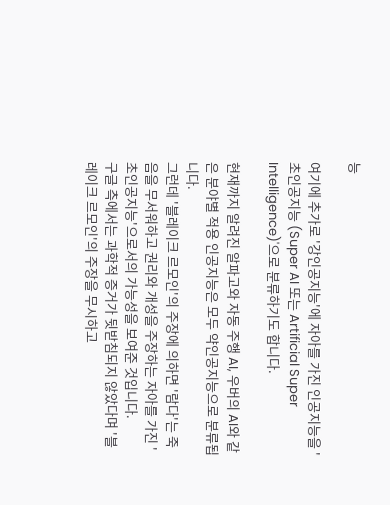능

여기에 추가로 '강인공지능'에 자아를 가진 인공지능을 '초인공지능 (Super AI 또는 Artificial Super Intelligence)'으로 분류하기도 합니다.

현재까지 알려진 알파고와 자동 주행 AI, 우버의 AI와 같은 분야별 적용 인공지능은 모두 약인공지능으로 분류됩니다.
그런데 '블레이크 르모인'의 주장에 의하면 '람다'는 죽음을 무서워하고 권리와 개성을 주장하는 자아를 가진 '초인공지능'으로서의 가능성을 보여준 것입니다.
구글 측에서는 과학적 증거가 뒷받침되지 않았다며 '블레이크 르모인'의 주장을 무시하고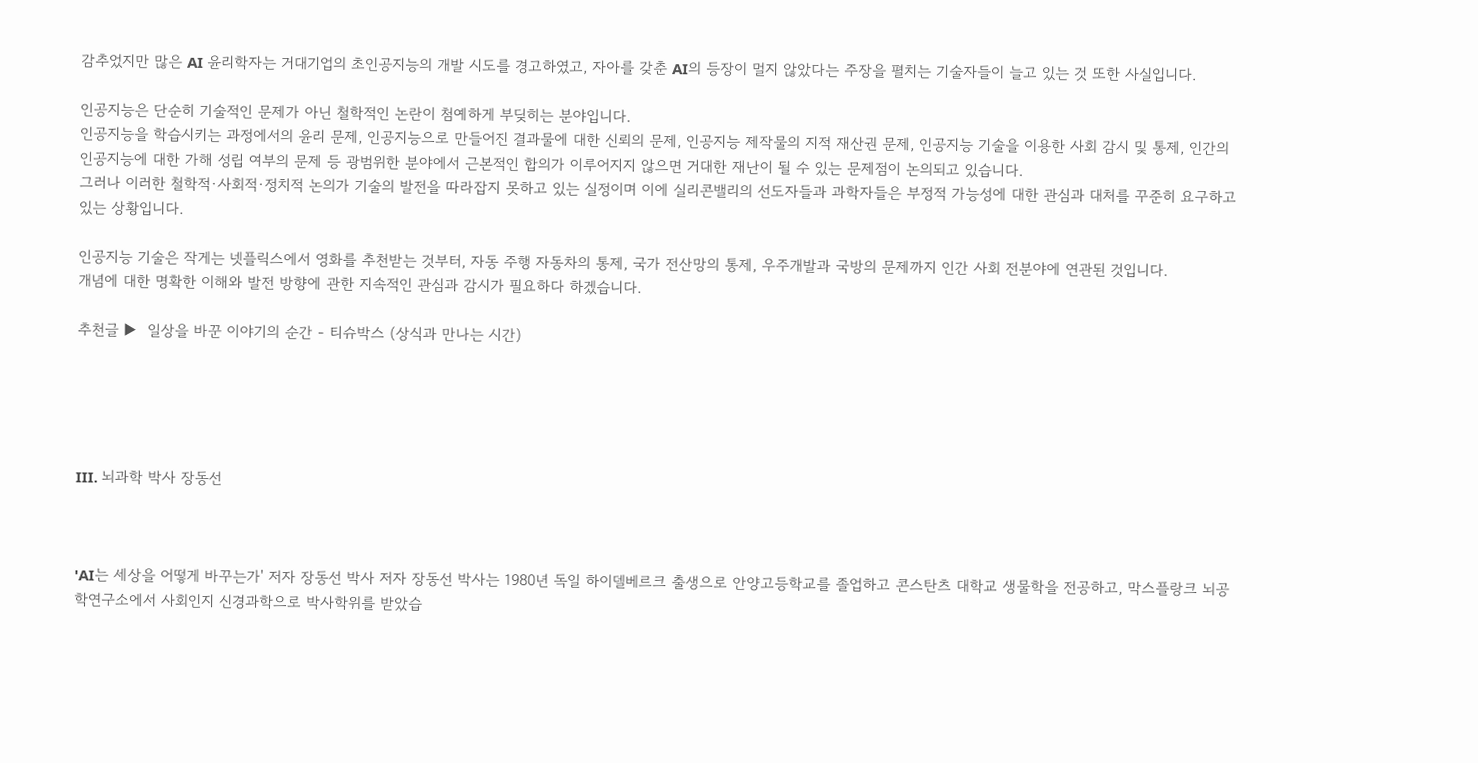감추었지만 많은 AI 윤리학자는 거대기업의 초인공지능의 개발 시도를 경고하였고, 자아를 갖춘 AI의 등장이 멀지 않았다는 주장을 펼치는 기술자들이 늘고 있는 것 또한 사실입니다.

인공지능은 단순히 기술적인 문제가 아닌 철학적인 논란이 첨예하게 부딪히는 분야입니다.
인공지능을 학습시키는 과정에서의 윤리 문제, 인공지능으로 만들어진 결과물에 대한 신뢰의 문제, 인공지능 제작물의 지적 재산권 문제, 인공지능 기술을 이용한 사회 감시 및 통제, 인간의 인공지능에 대한 가해 성립 여부의 문제 등 광범위한 분야에서 근본적인 합의가 이루어지지 않으면 거대한 재난이 될 수 있는 문제점이 논의되고 있습니다.
그러나 이러한 철학적·사회적·정치적 논의가 기술의 발전을 따라잡지 못하고 있는 실정이며 이에 실리콘밸리의 선도자들과 과학자들은 부정적 가능성에 대한 관심과 대처를 꾸준히 요구하고 있는 상황입니다.

인공지능 기술은 작게는 넷플릭스에서 영화를 추천받는 것부터, 자동 주행 자동차의 통제, 국가 전산망의 통제, 우주개발과 국방의 문제까지 인간 사회 전분야에 연관된 것입니다.
개념에 대한 명확한 이해와 발전 방향에 관한 지속적인 관심과 감시가 필요하다 하겠습니다.

추천글 ▶  일상을 바꾼 이야기의 순간 - 티슈박스 (상식과 만나는 시간)





III. 뇌과학 박사 장동선



'AI는 세상을 어떻게 바꾸는가' 저자 장동선 박사 저자 장동선 박사는 1980년 독일 하이델베르크 출생으로 안양고등학교를 졸업하고 콘스탄츠 대학교 생물학을 전공하고, 막스플랑크 뇌공학연구소에서 사회인지 신경과학으로 박사학위를 받았습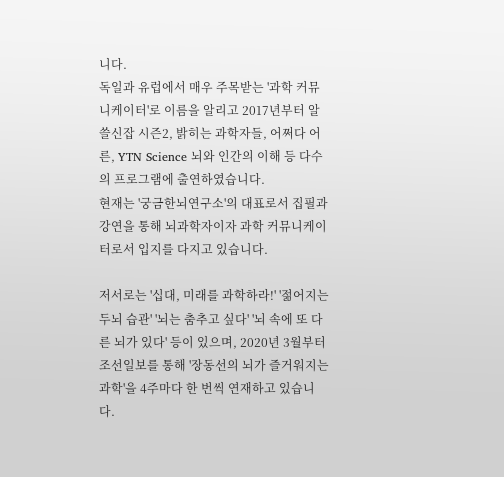니다.
독일과 유럽에서 매우 주목받는 '과학 커뮤니케이터'로 이름을 알리고 2017년부터 알쓸신잡 시즌2, 밝히는 과학자들, 어쩌다 어른, YTN Science 뇌와 인간의 이해 등 다수의 프로그램에 출연하였습니다.
현재는 '궁금한뇌연구소'의 대표로서 집필과 강연을 통해 뇌과학자이자 과학 커뮤니케이터로서 입지를 다지고 있습니다.

저서로는 '십대, 미래를 과학하라!' '젊어지는 두뇌 습관' '뇌는 춤추고 싶다' '뇌 속에 또 다른 뇌가 있다' 등이 있으며, 2020년 3월부터 조선일보를 통해 '장동선의 뇌가 즐거워지는 과학'을 4주마다 한 번씩 연재하고 있습니다.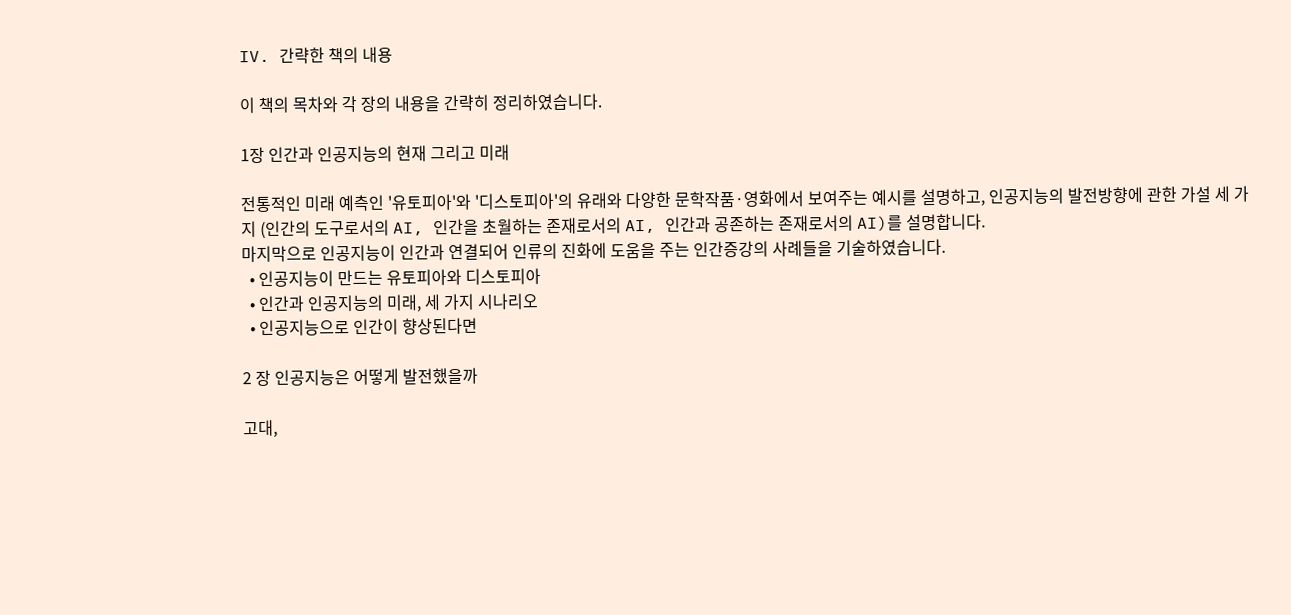IV. 간략한 책의 내용

이 책의 목차와 각 장의 내용을 간략히 정리하였습니다.

1장 인간과 인공지능의 현재 그리고 미래

전통적인 미래 예측인 '유토피아'와 '디스토피아'의 유래와 다양한 문학작품·영화에서 보여주는 예시를 설명하고, 인공지능의 발전방향에 관한 가설 세 가지 (인간의 도구로서의 AI, 인간을 초월하는 존재로서의 AI, 인간과 공존하는 존재로서의 AI)를 설명합니다.
마지막으로 인공지능이 인간과 연결되어 인류의 진화에 도움을 주는 인간증강의 사례들을 기술하였습니다.
  • 인공지능이 만드는 유토피아와 디스토피아
  • 인간과 인공지능의 미래, 세 가지 시나리오
  • 인공지능으로 인간이 향상된다면

2 장 인공지능은 어떻게 발전했을까

고대,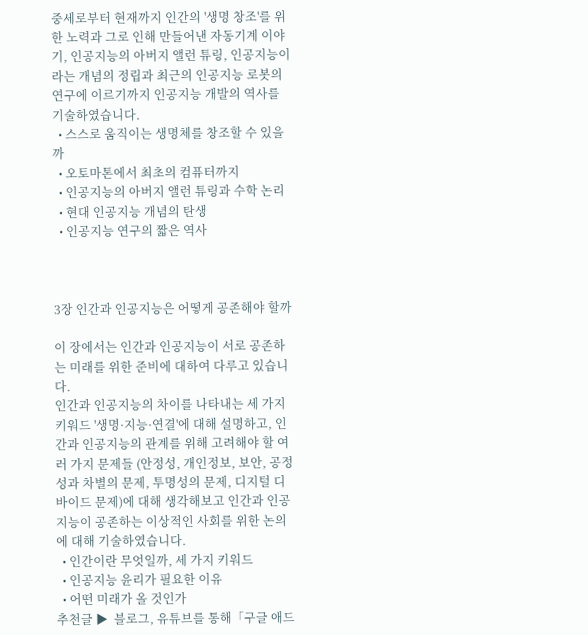중세로부터 현재까지 인간의 '생명 창조'를 위한 노력과 그로 인해 만들어낸 자동기계 이야기, 인공지능의 아버지 앨런 튜링, 인공지능이라는 개념의 정립과 최근의 인공지능 로봇의 연구에 이르기까지 인공지능 개발의 역사를 기술하였습니다.
  • 스스로 움직이는 생명체를 창조할 수 있을까
  • 오토마톤에서 최초의 컴퓨터까지
  • 인공지능의 아버지 앨런 튜링과 수학 논리
  • 현대 인공지능 개념의 탄생
  • 인공지능 연구의 짧은 역사



3장 인간과 인공지능은 어떻게 공존해야 할까

이 장에서는 인간과 인공지능이 서로 공존하는 미래를 위한 준비에 대하여 다루고 있습니다.
인간과 인공지능의 차이를 나타내는 세 가지 키워드 '생명·지능·연결'에 대해 설명하고, 인간과 인공지능의 관계를 위해 고려해야 할 여러 가지 문제들 (안정성, 개인정보, 보안, 공정성과 차별의 문제, 투명성의 문제, 디지털 디바이드 문제)에 대해 생각해보고 인간과 인공지능이 공존하는 이상적인 사회를 위한 논의에 대해 기술하였습니다.
  • 인간이란 무엇일까, 세 가지 키워드
  • 인공지능 윤리가 필요한 이유
  • 어떤 미래가 올 것인가
추천글 ▶  블로그, 유튜브를 통해「구글 애드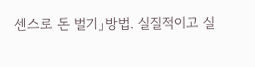센스로 돈 벌기」방법. 실질적이고 실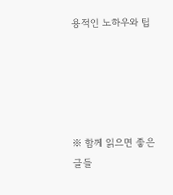용적인 노하우와 팁





※ 함께 읽으면 좋은 글들